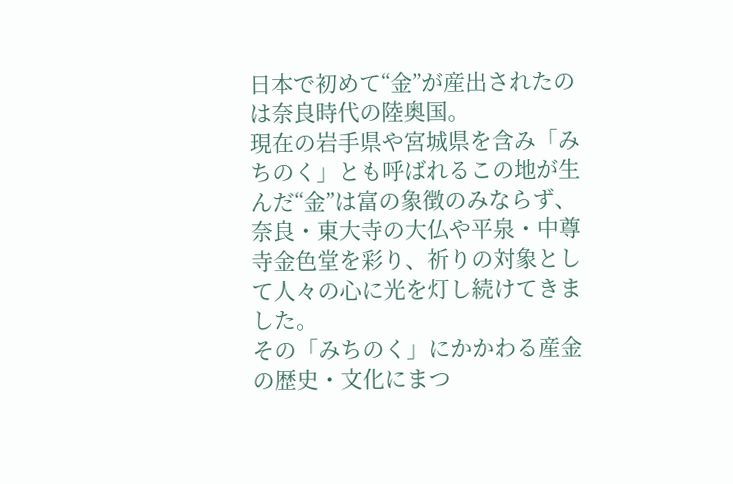日本で初めて“金”が産出されたのは奈良時代の陸奥国。
現在の岩手県や宮城県を含み「みちのく」とも呼ばれるこの地が生んだ“金”は富の象徴のみならず、奈良・東大寺の大仏や平泉・中尊寺金色堂を彩り、祈りの対象として人々の心に光を灯し続けてきました。
その「みちのく」にかかわる産金の歴史・文化にまつ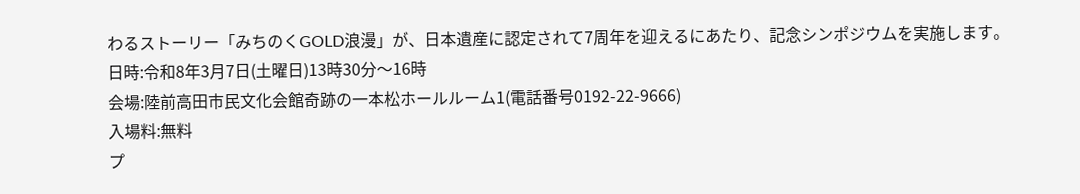わるストーリー「みちのくGOLD浪漫」が、日本遺産に認定されて7周年を迎えるにあたり、記念シンポジウムを実施します。
日時:令和8年3月7日(土曜日)13時30分〜16時
会場:陸前高田市民文化会館奇跡の一本松ホールルーム1(電話番号0192-22-9666)
入場料:無料
プ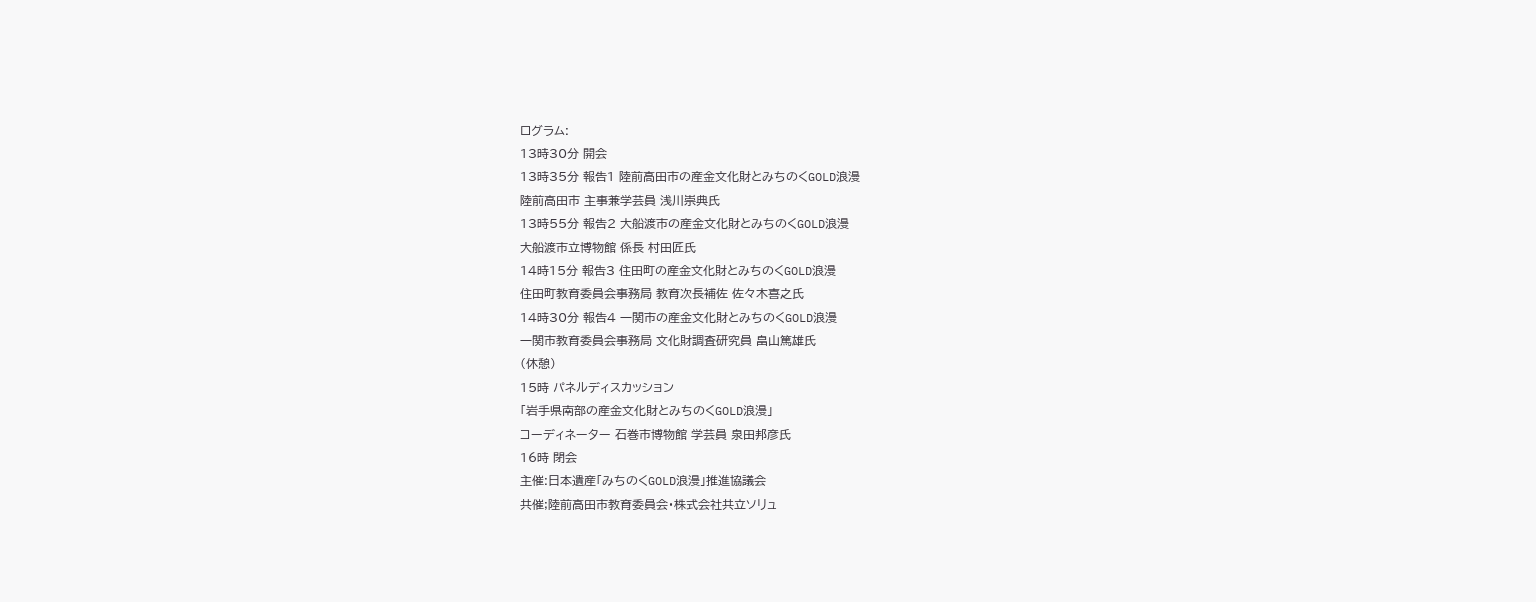ログラム:
13時30分 開会
13時35分 報告1 陸前高田市の産金文化財とみちのくGOLD浪漫
陸前高田市 主事兼学芸員 浅川崇典氏
13時55分 報告2 大船渡市の産金文化財とみちのくGOLD浪漫
大船渡市立博物館 係長 村田匠氏
14時15分 報告3 住田町の産金文化財とみちのくGOLD浪漫
住田町教育委員会事務局 教育次長補佐 佐々木喜之氏
14時30分 報告4 一関市の産金文化財とみちのくGOLD浪漫
一関市教育委員会事務局 文化財調査研究員 畠山篤雄氏
(休憩)
15時 パネルディスカッション
「岩手県南部の産金文化財とみちのくGOLD浪漫」
コーディネーター 石巻市博物館 学芸員 泉田邦彦氏
16時 閉会
主催:日本遺産「みちのくGOLD浪漫」推進協議会
共催;陸前高田市教育委員会・株式会社共立ソリュ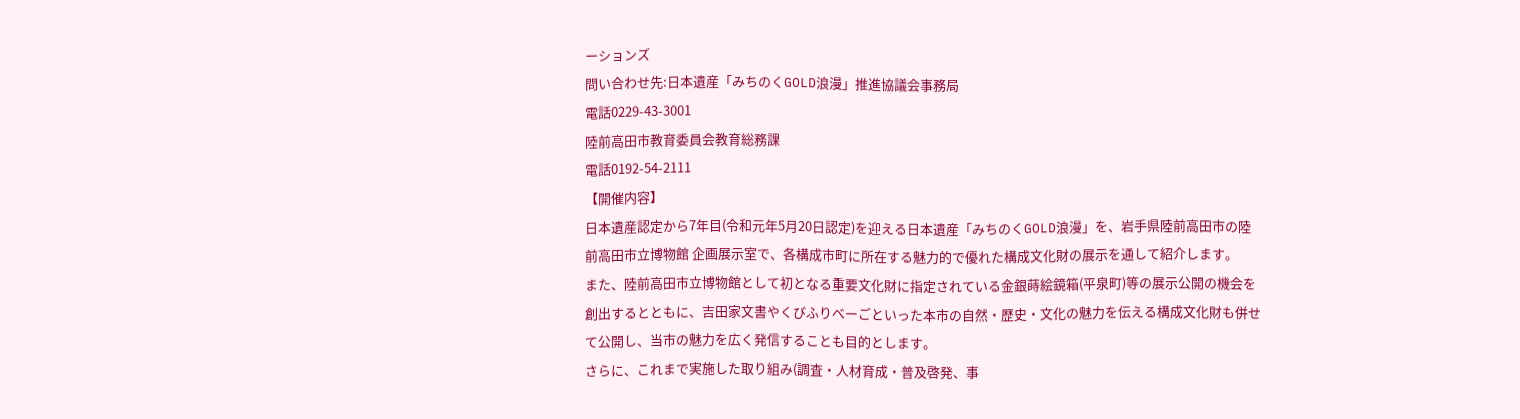ーションズ
問い合わせ先:日本遺産「みちのくGOLD浪漫」推進協議会事務局
電話0229-43-3001
陸前高田市教育委員会教育総務課
電話0192-54-2111
【開催内容】
日本遺産認定から7年目(令和元年5月20日認定)を迎える日本遺産「みちのくGOLD浪漫」を、岩手県陸前高田市の陸前高田市立博物館 企画展示室で、各構成市町に所在する魅力的で優れた構成文化財の展示を通して紹介します。
また、陸前高田市立博物館として初となる重要文化財に指定されている金銀蒔絵鏡箱(平泉町)等の展示公開の機会を創出するとともに、吉田家文書やくびふりべーごといった本市の自然・歴史・文化の魅力を伝える構成文化財も併せて公開し、当市の魅力を広く発信することも目的とします。
さらに、これまで実施した取り組み(調査・人材育成・普及啓発、事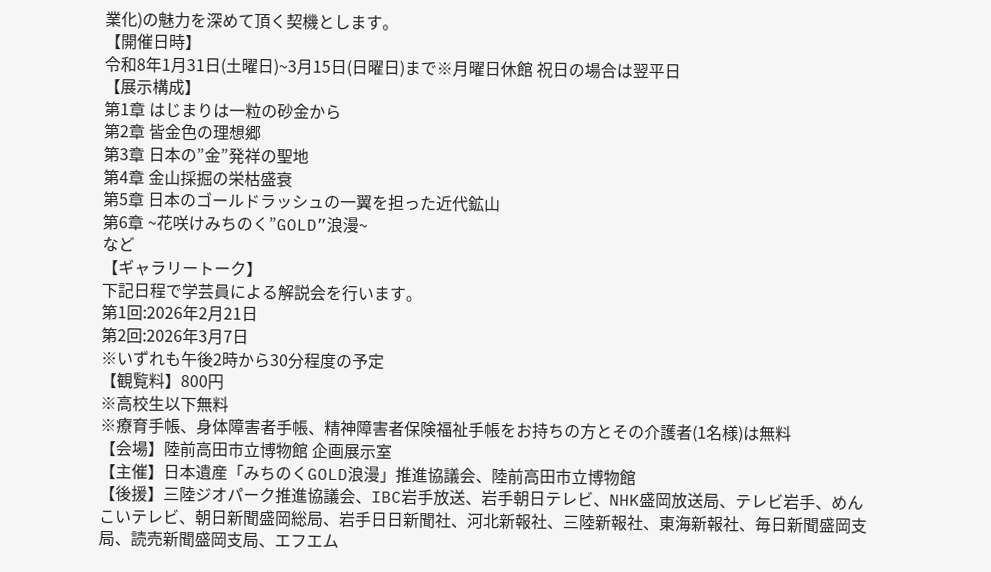業化)の魅力を深めて頂く契機とします。
【開催日時】
令和8年1月31日(土曜日)~3月15日(日曜日)まで※月曜日休館 祝日の場合は翌平日
【展示構成】
第1章 はじまりは一粒の砂金から
第2章 皆金色の理想郷
第3章 日本の”金”発祥の聖地
第4章 金山採掘の栄枯盛衰
第5章 日本のゴールドラッシュの一翼を担った近代鉱山
第6章 ~花咲けみちのく”GOLD”浪漫~
など
【ギャラリートーク】
下記日程で学芸員による解説会を行います。
第1回:2026年2月21日
第2回:2026年3月7日
※いずれも午後2時から30分程度の予定
【観覧料】800円
※高校生以下無料
※療育手帳、身体障害者手帳、精神障害者保険福祉手帳をお持ちの方とその介護者(1名様)は無料
【会場】陸前高田市立博物館 企画展示室
【主催】日本遺産「みちのくGOLD浪漫」推進協議会、陸前高田市立博物館
【後援】三陸ジオパーク推進協議会、IBC岩手放送、岩手朝日テレビ、NHK盛岡放送局、テレビ岩手、めんこいテレビ、朝日新聞盛岡総局、岩手日日新聞社、河北新報社、三陸新報社、東海新報社、毎日新聞盛岡支局、読売新聞盛岡支局、エフエム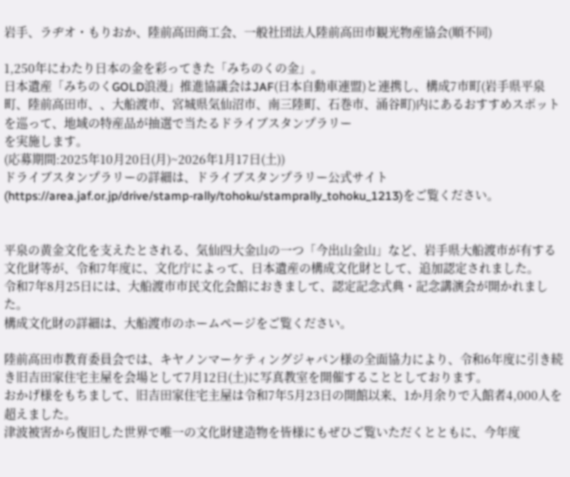岩手、ラヂオ・もりおか、陸前高田商工会、一般社団法人陸前高田市観光物産協会(順不同)

1,250年にわたり日本の金を彩ってきた「みちのくの金」。
日本遺産「みちのくGOLD浪漫」推進協議会はJAF(日本自動車連盟)と連携し、構成7市町(岩手県平泉町、陸前高田市、、大船渡市、宮城県気仙沼市、南三陸町、石巻市、涌谷町)内にあるおすすめスポットを巡って、地域の特産品が抽選で当たるドライブスタンプラリー
を実施します。
(応募期間:2025年10月20日(月)~2026年1月17日(土))
ドライブスタンプラリーの詳細は、ドライブスタンプラリー公式サイト(https://area.jaf.or.jp/drive/stamp-rally/tohoku/stamprally_tohoku_1213)をご覧ください。


平泉の黄金文化を支えたとされる、気仙四大金山の一つ「今出山金山」など、岩手県大船渡市が有する文化財等が、令和7年度に、文化庁によって、日本遺産の構成文化財として、追加認定されました。
令和7年8月25日には、大船渡市市民文化会館におきまして、認定記念式典・記念講演会が開かれました。
構成文化財の詳細は、大船渡市のホームページをご覧ください。

陸前高田市教育委員会では、キヤノンマーケティングジャパン様の全面協力により、令和6年度に引き続き旧吉田家住宅主屋を会場として7月12日(土)に写真教室を開催することとしております。
おかげ様をもちまして、旧吉田家住宅主屋は令和7年5月23日の開館以来、1か月余りで入館者4,000人を超えました。
津波被害から復旧した世界で唯一の文化財建造物を皆様にもぜひご覧いただくとともに、今年度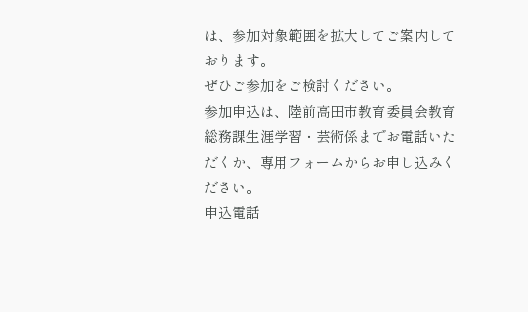は、参加対象範囲を拡大してご案内しております。
ぜひご参加をご検討ください。
参加申込は、陸前高田市教育委員会教育総務課生涯学習・芸術係までお電話いただくか、専用フォームからお申し込みください。
申込電話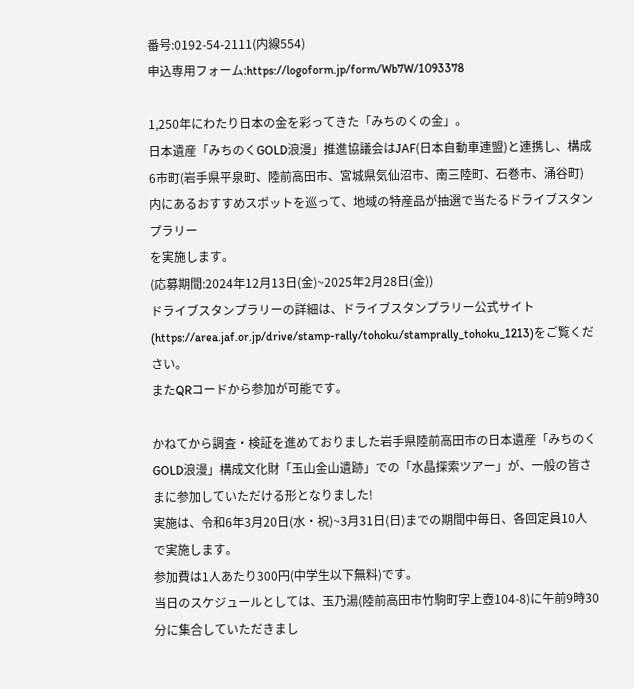番号:0192-54-2111(内線554)
申込専用フォーム:https://logoform.jp/form/Wb7W/1093378

1,250年にわたり日本の金を彩ってきた「みちのくの金」。
日本遺産「みちのくGOLD浪漫」推進協議会はJAF(日本自動車連盟)と連携し、構成6市町(岩手県平泉町、陸前高田市、宮城県気仙沼市、南三陸町、石巻市、涌谷町)内にあるおすすめスポットを巡って、地域の特産品が抽選で当たるドライブスタンプラリー
を実施します。
(応募期間:2024年12月13日(金)~2025年2月28日(金))
ドライブスタンプラリーの詳細は、ドライブスタンプラリー公式サイト(https://area.jaf.or.jp/drive/stamp-rally/tohoku/stamprally_tohoku_1213)をご覧ください。
またQRコードから参加が可能です。

かねてから調査・検証を進めておりました岩手県陸前高田市の日本遺産「みちのくGOLD浪漫」構成文化財「玉山金山遺跡」での「水晶探索ツアー」が、一般の皆さまに参加していただける形となりました!
実施は、令和6年3月20日(水・祝)~3月31日(日)までの期間中毎日、各回定員10人で実施します。
参加費は1人あたり300円(中学生以下無料)です。
当日のスケジュールとしては、玉乃湯(陸前高田市竹駒町字上壺104-8)に午前9時30分に集合していただきまし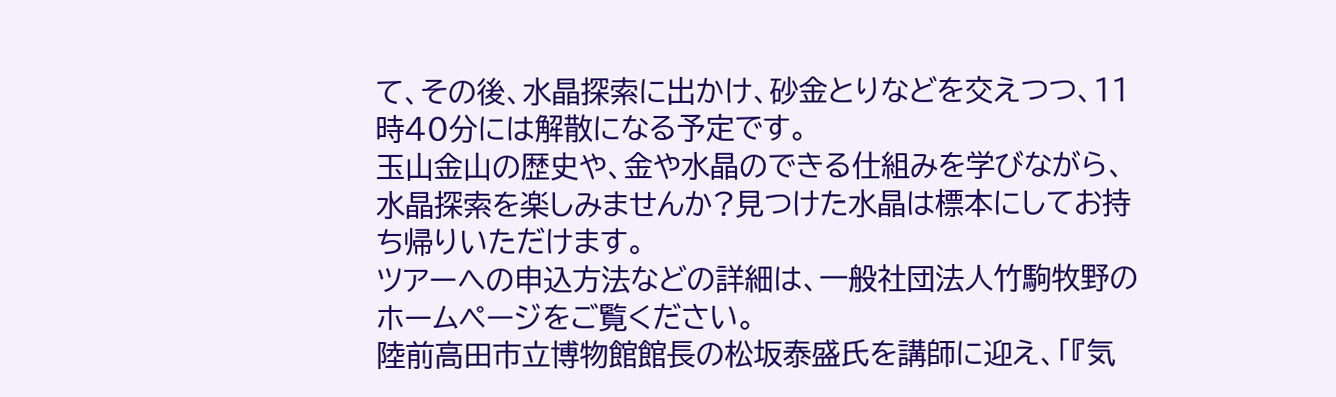て、その後、水晶探索に出かけ、砂金とりなどを交えつつ、11時40分には解散になる予定です。
玉山金山の歴史や、金や水晶のできる仕組みを学びながら、水晶探索を楽しみませんか?見つけた水晶は標本にしてお持ち帰りいただけます。
ツアーへの申込方法などの詳細は、一般社団法人竹駒牧野のホームページをご覧ください。
陸前高田市立博物館館長の松坂泰盛氏を講師に迎え、「『気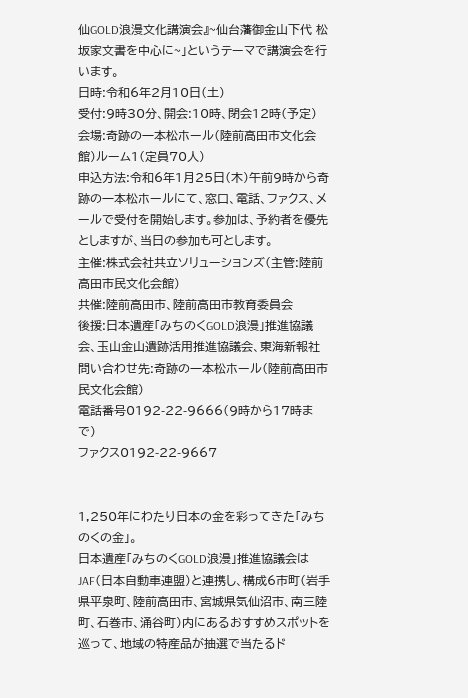仙GOLD浪漫文化講演会』~仙台藩御金山下代 松坂家文書を中心に~」というテーマで講演会を行います。
日時:令和6年2月10日(土)
受付:9時30分、開会:10時、閉会12時(予定)
会場:奇跡の一本松ホール(陸前高田市文化会館)ルーム1(定員70人)
申込方法:令和6年1月25日(木)午前9時から奇跡の一本松ホールにて、窓口、電話、ファクス、メールで受付を開始します。参加は、予約者を優先としますが、当日の参加も可とします。
主催:株式会社共立ソリューションズ(主管:陸前高田市民文化会館)
共催:陸前高田市、陸前高田市教育委員会
後援:日本遺産「みちのくGOLD浪漫」推進協議会、玉山金山遺跡活用推進協議会、東海新報社
問い合わせ先:奇跡の一本松ホール(陸前高田市民文化会館)
電話番号0192-22-9666(9時から17時まで)
ファクス0192-22-9667


1,250年にわたり日本の金を彩ってきた「みちのくの金」。
日本遺産「みちのくGOLD浪漫」推進協議会はJAF(日本自動車連盟)と連携し、構成6市町(岩手県平泉町、陸前高田市、宮城県気仙沼市、南三陸町、石巻市、涌谷町)内にあるおすすめスポットを巡って、地域の特産品が抽選で当たるド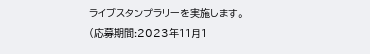ライブスタンプラリーを実施します。
(応募期間:2023年11月1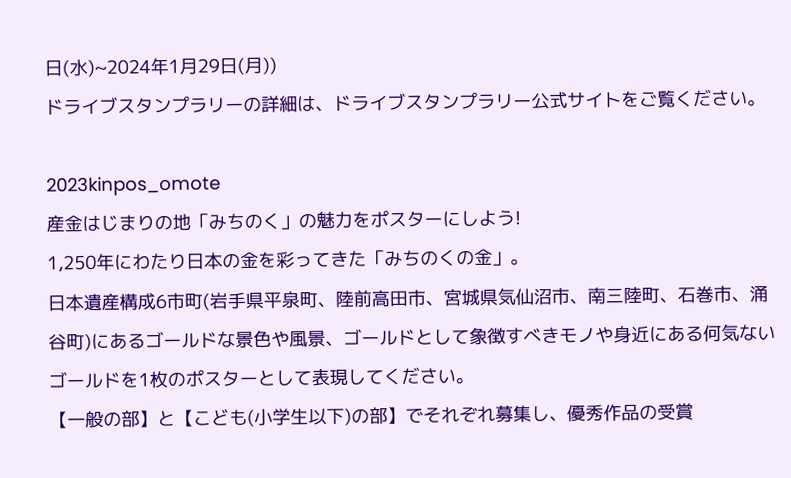日(水)~2024年1月29日(月))
ドライブスタンプラリーの詳細は、ドライブスタンプラリー公式サイトをご覧ください。

2023kinpos_omote
産金はじまりの地「みちのく」の魅力をポスターにしよう!
1,250年にわたり日本の金を彩ってきた「みちのくの金」。
日本遺産構成6市町(岩手県平泉町、陸前高田市、宮城県気仙沼市、南三陸町、石巻市、涌谷町)にあるゴールドな景色や風景、ゴールドとして象徴すべきモノや身近にある何気ないゴールドを1枚のポスターとして表現してください。
【一般の部】と【こども(小学生以下)の部】でそれぞれ募集し、優秀作品の受賞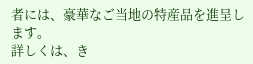者には、豪華なご当地の特産品を進呈します。
詳しくは、き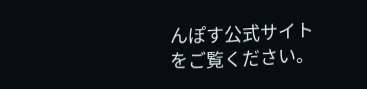んぽす公式サイトをご覧ください。